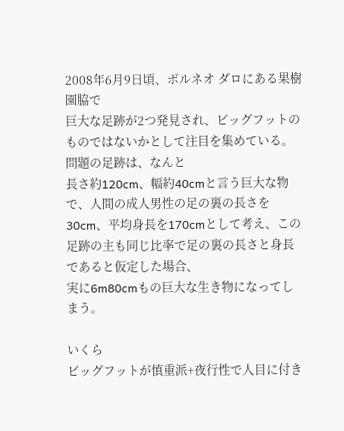2008年6月9日頃、ボルネオ ダロにある果樹園脇で
巨大な足跡が2つ発見され、ビッグフットのものではないかとして注目を集めている。
問題の足跡は、なんと
長さ約120cm、幅約40cmと言う巨大な物で、人間の成人男性の足の裏の長さを30cm、平均身長を170cmとして考え、この足跡の主も同じ比率で足の裏の長さと身長であると仮定した場合、
実に6m80cmもの巨大な生き物になってしまう。

いくら
ビッグフットが慎重派+夜行性で人目に付き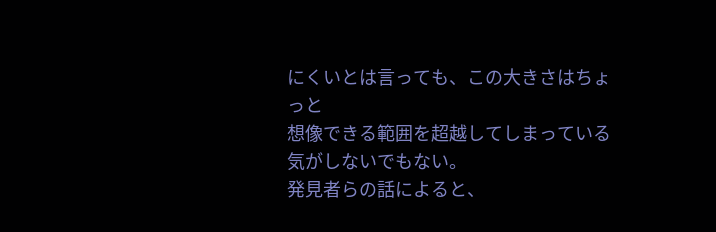にくいとは言っても、この大きさはちょっと
想像できる範囲を超越してしまっている気がしないでもない。
発見者らの話によると、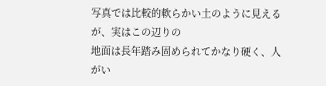写真では比較的軟らかい土のように見えるが、実はこの辺りの
地面は長年踏み固められてかなり硬く、人がい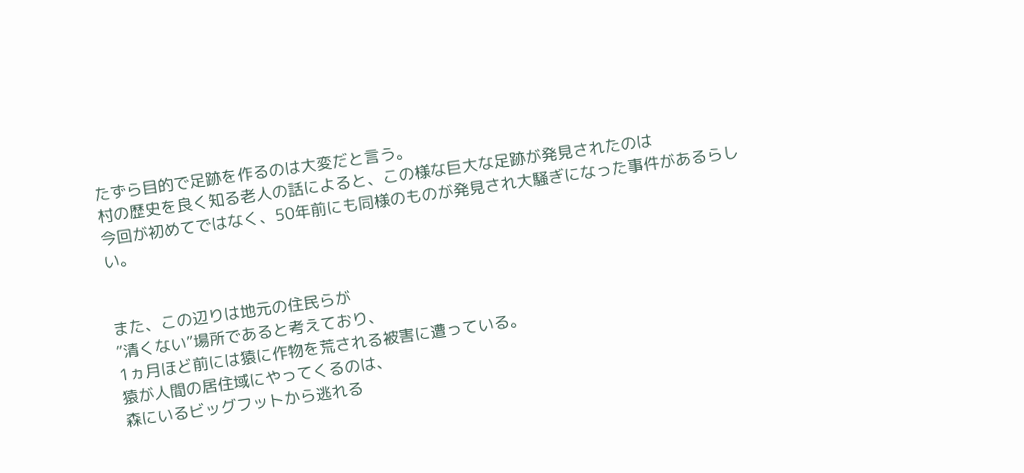たずら目的で足跡を作るのは大変だと言う。
村の歴史を良く知る老人の話によると、この様な巨大な足跡が発見されたのは
今回が初めてではなく、50年前にも同様のものが発見され大騒ぎになった事件があるらしい。


また、この辺りは地元の住民らが
”清くない”場所であると考えており、
1ヵ月ほど前には猿に作物を荒される被害に遭っている。
猿が人間の居住域にやってくるのは、
森にいるビッグフットから逃れる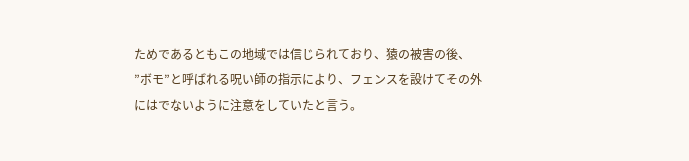ためであるともこの地域では信じられており、猿の被害の後、
”ボモ”と呼ばれる呪い師の指示により、フェンスを設けてその外にはでないように注意をしていたと言う。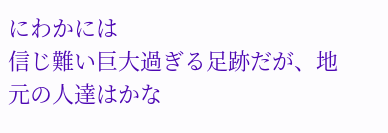にわかには
信じ難い巨大過ぎる足跡だが、地元の人達はかな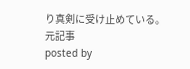り真剣に受け止めている。
元記事
posted by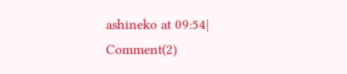ashineko at 09:54|
Comment(2)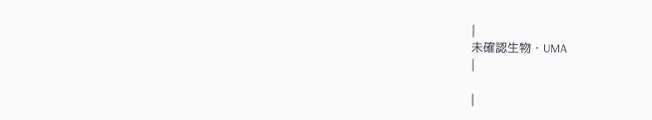|
未確認生物・UMA
|

|